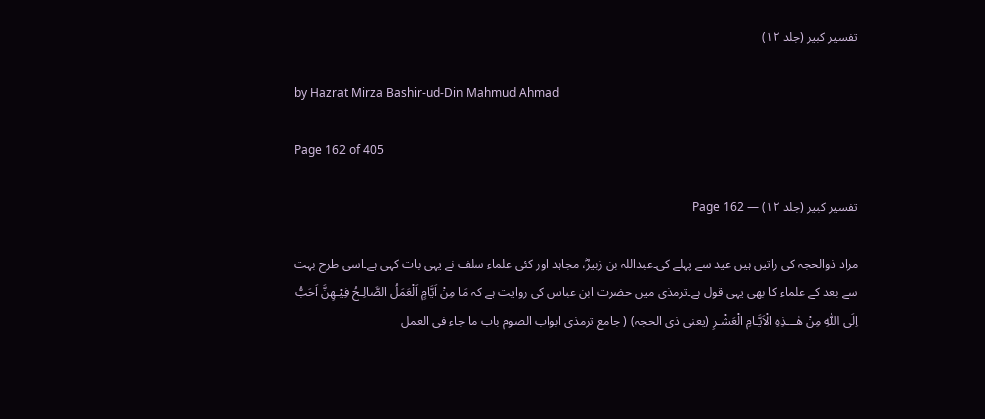تفسیر کبیر (جلد ۱۲)

by Hazrat Mirza Bashir-ud-Din Mahmud Ahmad

Page 162 of 405

تفسیر کبیر (جلد ۱۲) — Page 162

مراد ذوالحجہ کی راتیں ہیں عید سے پہلے کی۔عبداللہ بن زبیرؓ، مجاہد اور کئی علماء سلف نے یہی بات کہی ہے۔اسی طرح بہت سے بعد کے علماء کا بھی یہی قول ہے۔ترمذی میں حضرت ابن عباس کی روایت ہے کہ مَا مِنْ اَیَّامٍ اَلْعَمَلُ الصَّالِـحُ فِیْـھِنَّ اَحَبُّ اِلَی اللّٰہِ مِنْ ھٰـــذِہِ الْاَیَّـامِ الْعَشْـرِ (یعنی ذی الحجہ) ( جامع ترمذی ابواب الصوم باب ما جاء فی العمل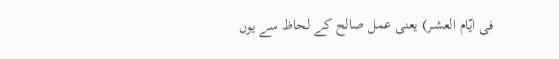فی ایّام العشـر) یعنی عمل صالح کے لحاظ سے یوں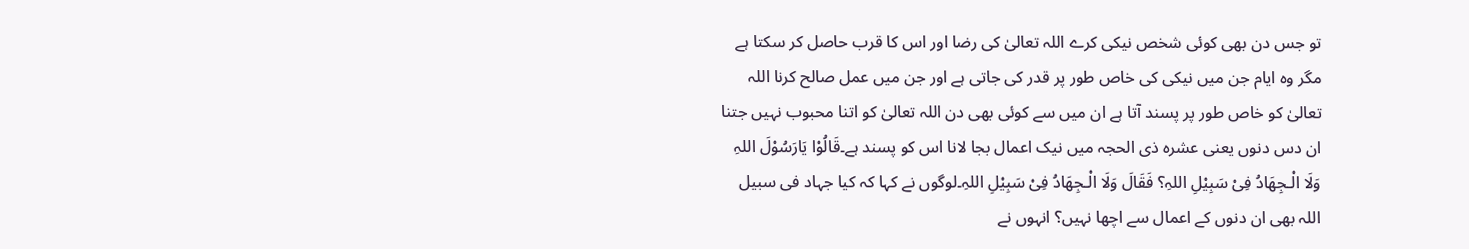تو جس دن بھی کوئی شخص نیکی کرے اللہ تعالیٰ کی رضا اور اس کا قرب حاصل کر سکتا ہے مگر وہ ایام جن میں نیکی کی خاص طور پر قدر کی جاتی ہے اور جن میں عمل صالح کرنا اللہ تعالیٰ کو خاص طور پر پسند آتا ہے ان میں سے کوئی بھی دن اللہ تعالیٰ کو اتنا محبوب نہیں جتنا ان دس دنوں یعنی عشرہ ذی الحجہ میں نیک اعمال بجا لانا اس کو پسند ہے۔قَالُوْا یَارَسُوْلَ اللہِ وَلَا الْـجِھَادُ فِیْ سَبِیْلِ اللہِ؟ فَقَالَ وَلَا الْـجِھَادُ فِیْ سَبِیْلِ اللہِ۔لوگوں نے کہا کہ کیا جہاد فی سبیل اللہ بھی ان دنوں کے اعمال سے اچھا نہیں؟ انہوں نے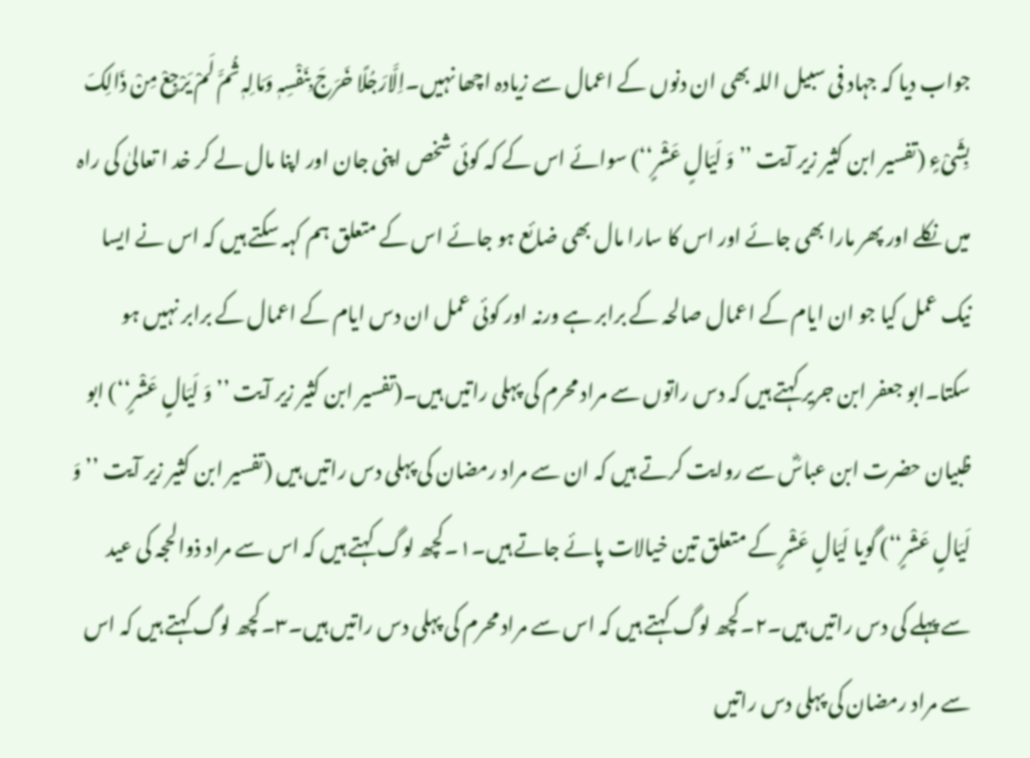جواب دیا کہ جہاد فی سبیل اللہ بھی ان دنوں کے اعمال سے زیادہ اچھا نہیں۔اِلَّارَجُلًا خَرَجَ بِنَفْسِہٖ وَمَالِہٖ ثُمَّ لَمْ یَرْجِعْ مِنْ ذَالِکَ بِشَیْءٍ (تفسیر ابن کثیر زیر آیت ’’وَ لَيَالٍ عَشْرٍ‘‘) سوائے اس کے کہ کوئی شخص اپنی جان اور اپنا مال لے کر خد ا تعالیٰ کی راہ میں نکلے اور پھر مارا بھی جائے اور اس کا سارا مال بھی ضائع ہو جائے اس کے متعلق ہم کہہ سکتے ہیں کہ اس نے ایسا نیک عمل کیا جو ان ایام کے اعمال صالحہ کے برابر ہے ورنہ اور کوئی عمل ان دس ایام کے اعمال کے برابر نہیں ہو سکتا۔ابو جعفر ابن جریر کہتے ہیں کہ دس راتوں سے مراد محرم کی پہلی راتیں ہیں۔(تفسیر ابن کثیر زیر آیت ’’وَ لَيَالٍ عَشْرٍ‘‘) ابو ظبیان حضرت ابن عباسؓ سے روایت کرتے ہیں کہ ان سے مراد رمضان کی پہلی دس راتیں ہیں (تفسیر ابن کثیر زیر آیت ’’وَ لَيَالٍ عَشْرٍ‘‘) گویا لَیَالٍ عَشْرٍ کے متعلق تین خیالات پائے جاتے ہیں۔۱۔کچھ لوگ کہتے ہیں کہ اس سے مراد ذوالحجہ کی عید سے پہلے کی دس راتیں ہیں۔۲۔کچھ لوگ کہتے ہیں کہ اس سے مراد محرم کی پہلی دس راتیں ہیں۔۳۔کچھ لوگ کہتے ہیں کہ اس سے مراد رمضان کی پہلی دس راتیں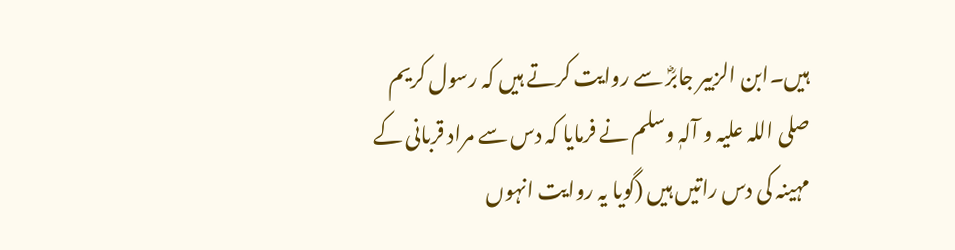ہیں۔ابن الزبیر جابرؓ سے روایت کرتے ہیں کہ رسول کریم صلی اللہ علیہ و آلہٖ وسلم نے فرمایا کہ دس سے مراد قربانی کے مہینہ کی دس راتیں ہیں (گویا یہ روایت انہوں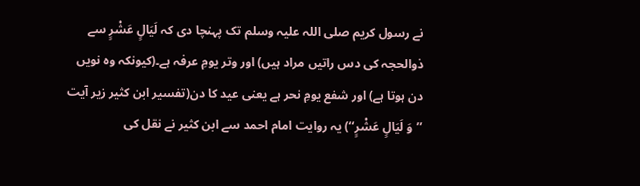نے رسول کریم صلی اللہ علیہ وسلم تک پہنچا دی کہ لَیَالٍ عَشْرٍ سے ذوالحجہ کی دس راتیں مراد ہیں) اور وتر یومِ عرفہ ہے۔(کیونکہ وہ نویں دن ہوتا ہے) اور شفع یومِ نحر ہے یعنی عید کا دن(تفسیر ابن کثیر زیر آیت ’’وَ لَيَالٍ عَشْرٍ‘‘) یہ روایت امام احمد سے ابن کثیر نے نقل کی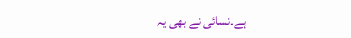ہے۔نسائی نے بھی یہ